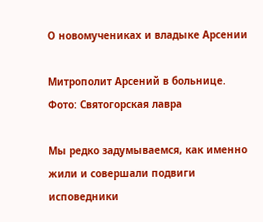О новомучениках и владыке Арсении

Митрополит Арсений в больнице. Фото: Святогорская лавра

Мы редко задумываемся, как именно жили и совершали подвиги исповедники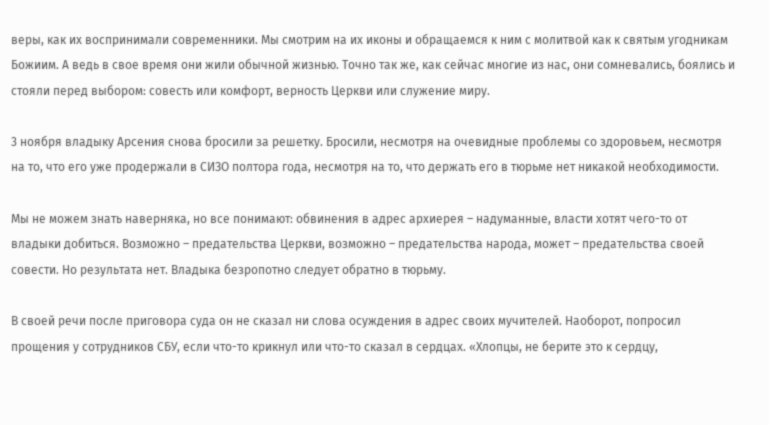веры, как их воспринимали современники. Мы смотрим на их иконы и обращаемся к ним с молитвой как к святым угодникам Божиим. А ведь в свое время они жили обычной жизнью. Точно так же, как сейчас многие из нас, они сомневались, боялись и стояли перед выбором: совесть или комфорт, верность Церкви или служение миру.

3 ноября владыку Арсения снова бросили за решетку. Бросили, несмотря на очевидные проблемы со здоровьем, несмотря на то, что его уже продержали в СИЗО полтора года, несмотря на то, что держать его в тюрьме нет никакой необходимости.

Мы не можем знать наверняка, но все понимают: обвинения в адрес архиерея – надуманные, власти хотят чего-то от владыки добиться. Возможно – предательства Церкви, возможно – предательства народа, может – предательства своей совести. Но результата нет. Владыка безропотно следует обратно в тюрьму.

В своей речи после приговора суда он не сказал ни слова осуждения в адрес своих мучителей. Наоборот, попросил прощения у сотрудников СБУ, если что-то крикнул или что-то сказал в сердцах. «Хлопцы, не берите это к сердцу,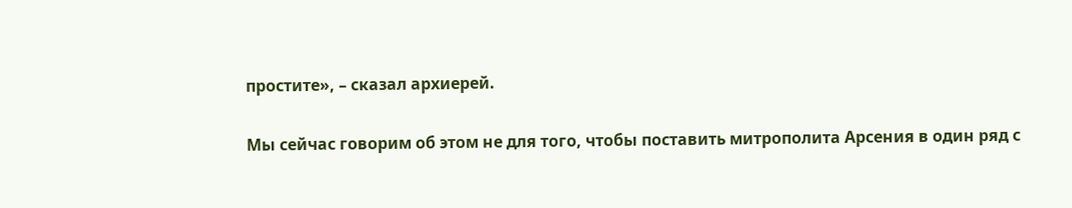простите», – сказал архиерей.

Мы сейчас говорим об этом не для того, чтобы поставить митрополита Арсения в один ряд с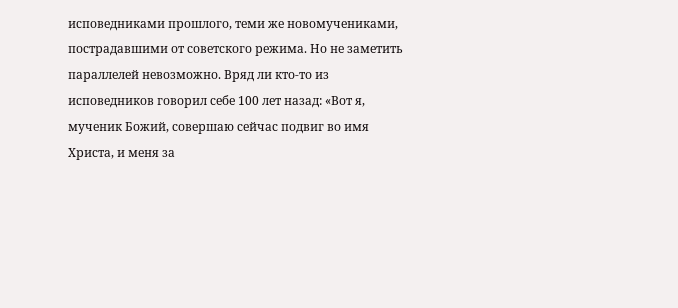исповедниками прошлого, теми же новомучениками, пострадавшими от советского режима. Но не заметить параллелей невозможно. Вряд ли кто-то из исповедников говорил себе 100 лет назад: «Вот я, мученик Божий, совершаю сейчас подвиг во имя Христа, и меня за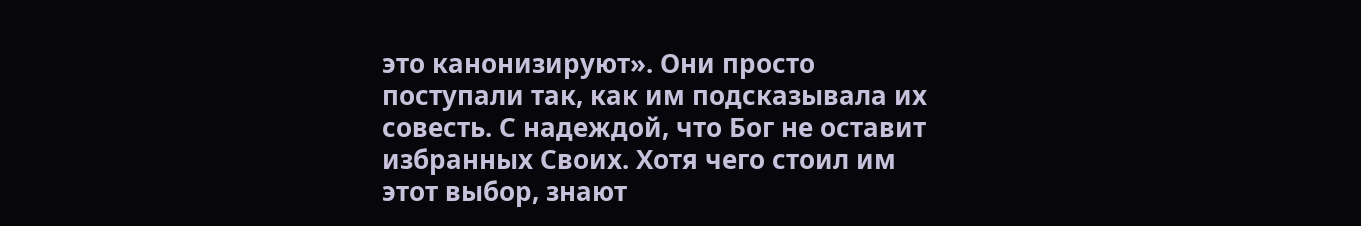это канонизируют». Они просто поступали так, как им подсказывала их совесть. С надеждой, что Бог не оставит избранных Своих. Хотя чего стоил им этот выбор, знают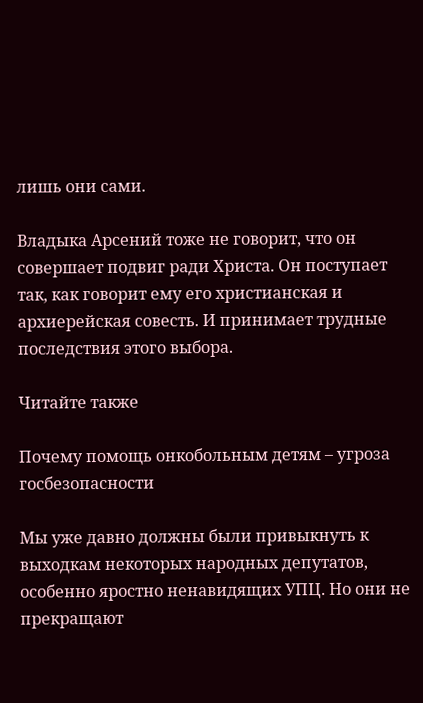лишь они сами.

Владыка Арсений тоже не говорит, что он совершает подвиг ради Христа. Он поступает так, как говорит ему его христианская и архиерейская совесть. И принимает трудные последствия этого выбора.

Читайте также

Почему помощь онкобольным детям – угроза госбезопасности

Мы уже давно должны были привыкнуть к выходкам некоторых народных депутатов, особенно яростно ненавидящих УПЦ. Но они не прекращают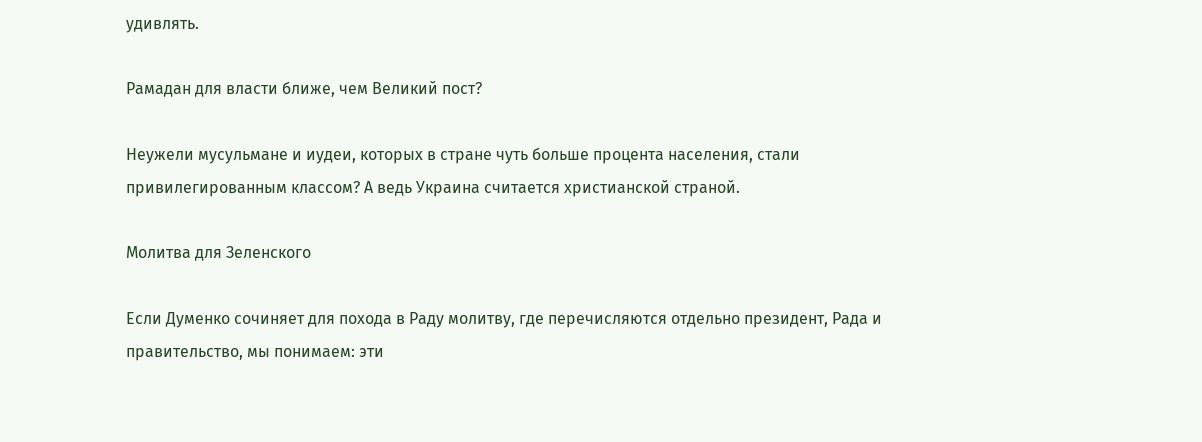удивлять.

Рамадан для власти ближе, чем Великий пост?

Неужели мусульмане и иудеи, которых в стране чуть больше процента населения, стали привилегированным классом? А ведь Украина считается христианской страной.

Молитва для Зеленского

Если Думенко сочиняет для похода в Раду молитву, где перечисляются отдельно президент, Рада и правительство, мы понимаем: эти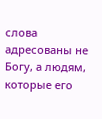слова адресованы не Богу, а людям, которые его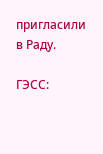пригласили в Раду.

ГЭСС: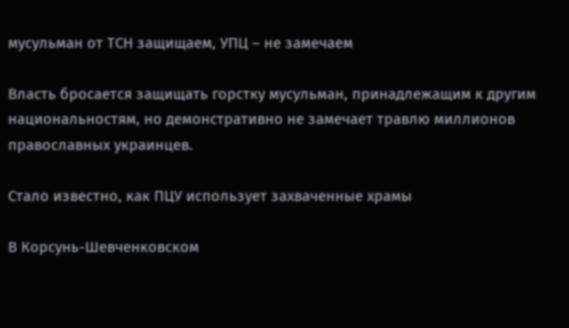мусульман от ТСН защищаем, УПЦ – не замечаем

Власть бросается защищать горстку мусульман, принадлежащим к другим национальностям, но демонстративно не замечает травлю миллионов православных украинцев.

Стало известно, как ПЦУ использует захваченные храмы

В Корсунь-Шевченковском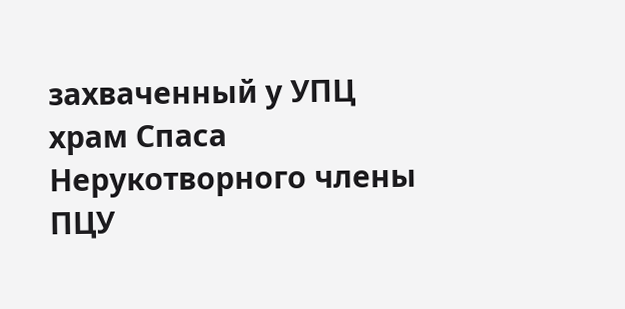захваченный у УПЦ храм Спаса Нерукотворного члены ПЦУ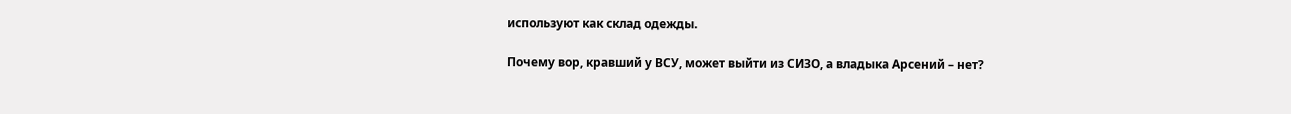используют как склад одежды.

Почему вор, кравший у ВСУ, может выйти из СИЗО, а владыка Арсений – нет?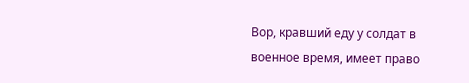Вор, кравший еду у солдат в военное время, имеет право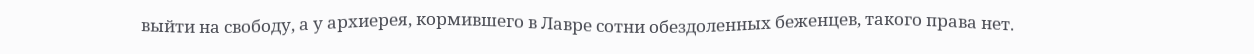выйти на свободу, а у архиерея, кормившего в Лавре сотни обездоленных беженцев, такого права нет.